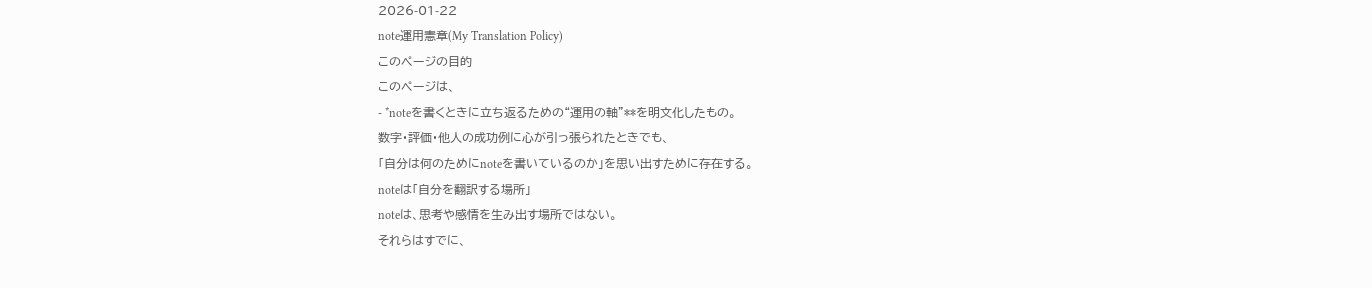2026-01-22
note運用憲章(My Translation Policy)
このページの目的
このページは、
- *noteを書くときに立ち返るための“運用の軸”**を明文化したもの。
数字・評価・他人の成功例に心が引っ張られたときでも、
「自分は何のためにnoteを書いているのか」を思い出すために存在する。
noteは「自分を翻訳する場所」
noteは、思考や感情を生み出す場所ではない。
それらはすでに、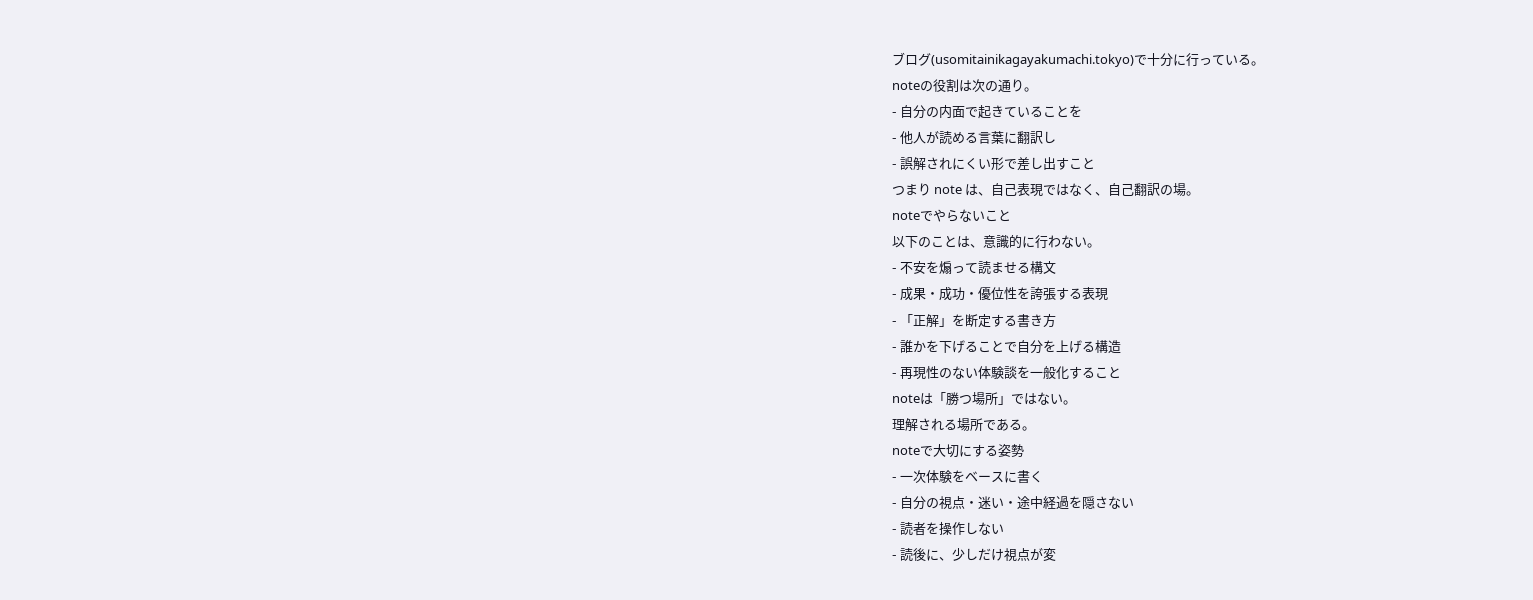ブログ(usomitainikagayakumachi.tokyo)で十分に行っている。
noteの役割は次の通り。
- 自分の内面で起きていることを
- 他人が読める言葉に翻訳し
- 誤解されにくい形で差し出すこと
つまり note は、自己表現ではなく、自己翻訳の場。
noteでやらないこと
以下のことは、意識的に行わない。
- 不安を煽って読ませる構文
- 成果・成功・優位性を誇張する表現
- 「正解」を断定する書き方
- 誰かを下げることで自分を上げる構造
- 再現性のない体験談を一般化すること
noteは「勝つ場所」ではない。
理解される場所である。
noteで大切にする姿勢
- 一次体験をベースに書く
- 自分の視点・迷い・途中経過を隠さない
- 読者を操作しない
- 読後に、少しだけ視点が変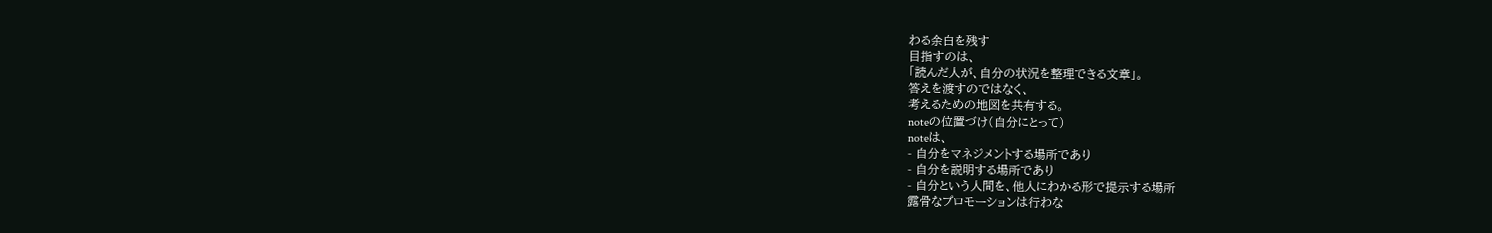わる余白を残す
目指すのは、
「読んだ人が、自分の状況を整理できる文章」。
答えを渡すのではなく、
考えるための地図を共有する。
noteの位置づけ(自分にとって)
noteは、
- 自分をマネジメントする場所であり
- 自分を説明する場所であり
- 自分という人間を、他人にわかる形で提示する場所
露骨なプロモーションは行わな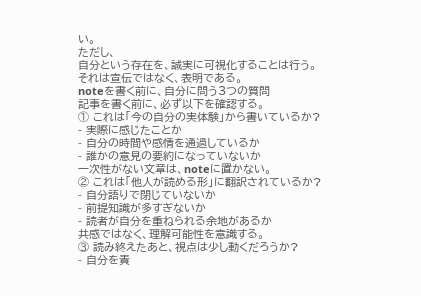い。
ただし、
自分という存在を、誠実に可視化することは行う。
それは宣伝ではなく、表明である。
noteを書く前に、自分に問う3つの質問
記事を書く前に、必ず以下を確認する。
① これは「今の自分の実体験」から書いているか?
- 実際に感じたことか
- 自分の時間や感情を通過しているか
- 誰かの意見の要約になっていないか
一次性がない文章は、noteに置かない。
② これは「他人が読める形」に翻訳されているか?
- 自分語りで閉じていないか
- 前提知識が多すぎないか
- 読者が自分を重ねられる余地があるか
共感ではなく、理解可能性を意識する。
③ 読み終えたあと、視点は少し動くだろうか?
- 自分を責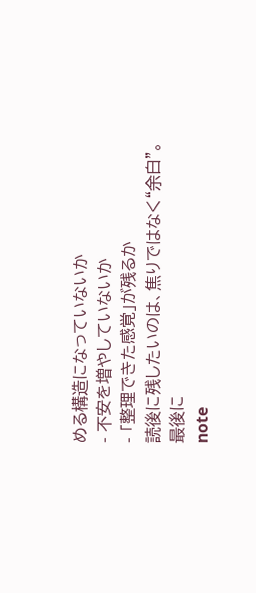める構造になっていないか
- 不安を増やしていないか
- 「整理できた感覚」が残るか
読後に残したいのは、焦りではなく“余白”。
最後に
note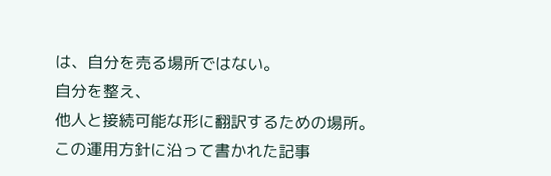は、自分を売る場所ではない。
自分を整え、
他人と接続可能な形に翻訳するための場所。
この運用方針に沿って書かれた記事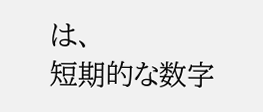は、
短期的な数字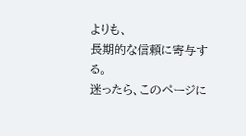よりも、
長期的な信頼に寄与する。
迷ったら、このページに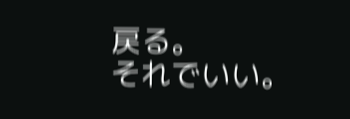戻る。
それでいい。